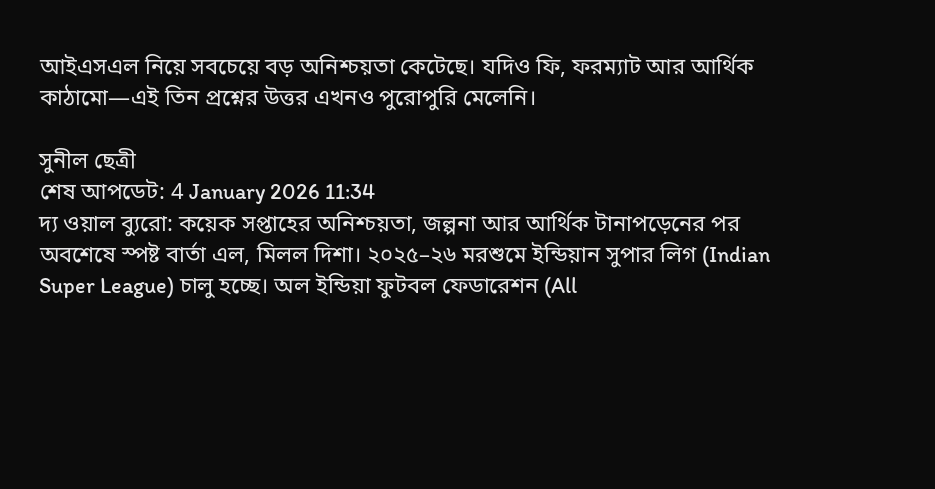আইএসএল নিয়ে সবচেয়ে বড় অনিশ্চয়তা কেটেছে। যদিও ফি, ফরম্যাট আর আর্থিক কাঠামো—এই তিন প্রশ্নের উত্তর এখনও পুরোপুরি মেলেনি।

সুনীল ছেত্রী
শেষ আপডেট: 4 January 2026 11:34
দ্য ওয়াল ব্যুরো: কয়েক সপ্তাহের অনিশ্চয়তা, জল্পনা আর আর্থিক টানাপড়েনের পর অবশেষে স্পষ্ট বার্তা এল, মিলল দিশা। ২০২৫–২৬ মরশুমে ইন্ডিয়ান সুপার লিগ (Indian Super League) চালু হচ্ছে। অল ইন্ডিয়া ফুটবল ফেডারেশন (All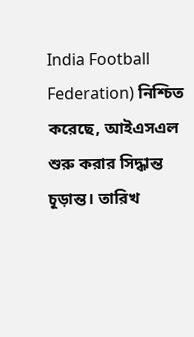India Football Federation) নিশ্চিত করেছে, আইএসএল শুরু করার সিদ্ধান্ত চূড়ান্ত। তারিখ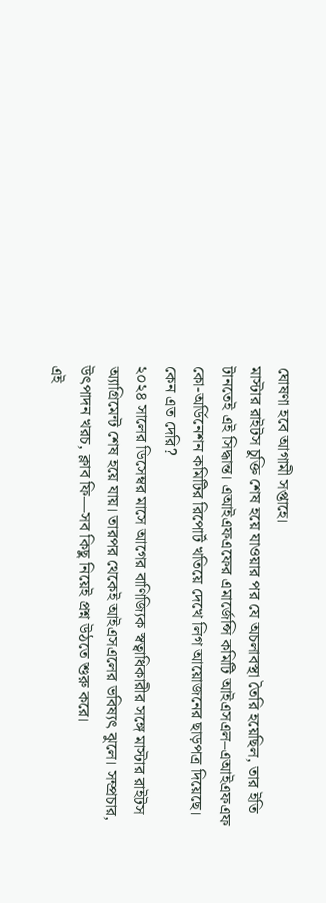ঘোষণা হবে আগামী সপ্তাহে।
মাস্টার রাইটস চুক্তি শেষ হয়ে যাওয়ার পর যে অচলাবস্থা তৈরি হয়েছিল, তার ইতি টানতেই এই সিদ্ধান্ত। এআইএফএফের এমার্জেন্সি কমিটি আইএসএল–এআইএফএফ কো-অর্ডিনেশন কমিটির রিপোর্ট খতিয়ে দেখে লিগ আয়োজনের ছাড়পত্র দিয়েছে।
কেন এত দেরি?
২০২৪ সালের ডিসেম্বর মাসে আগের বাণিজ্যিক স্বত্বাধিকারীর সঙ্গে মাস্টার রাইটস অ্যাগ্রিমেন্ট শেষ হয়ে যায়। তারপর থেকেই আইএসএলের ভবিষ্যৎ ঝুলে। সম্প্রচার, উৎপাদন খরচ, ক্লাব ফি—সব কিছু নিয়েই প্রশ্ন উঠতে শুরু করে।
এই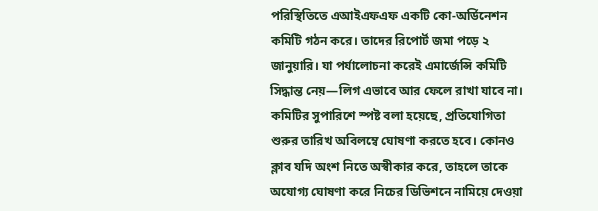পরিস্থিতিতে এআইএফএফ একটি কো-অর্ডিনেশন কমিটি গঠন করে। তাদের রিপোর্ট জমা পড়ে ২ জানুয়ারি। যা পর্যালোচনা করেই এমার্জেন্সি কমিটি সিদ্ধান্ত নেয়—লিগ এভাবে আর ফেলে রাখা যাবে না। কমিটির সুপারিশে স্পষ্ট বলা হয়েছে, প্রতিযোগিতা শুরুর তারিখ অবিলম্বে ঘোষণা করতে হবে। কোনও ক্লাব যদি অংশ নিতে অস্বীকার করে, তাহলে তাকে অযোগ্য ঘোষণা করে নিচের ডিভিশনে নামিয়ে দেওয়া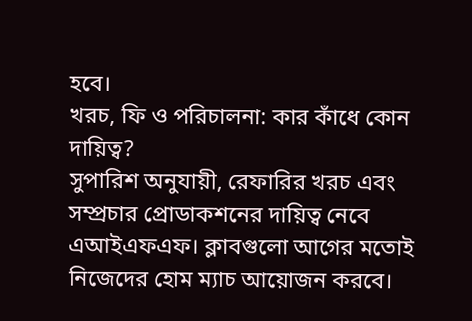হবে।
খরচ, ফি ও পরিচালনা: কার কাঁধে কোন দায়িত্ব?
সুপারিশ অনুযায়ী, রেফারির খরচ এবং সম্প্রচার প্রোডাকশনের দায়িত্ব নেবে এআইএফএফ। ক্লাবগুলো আগের মতোই নিজেদের হোম ম্যাচ আয়োজন করবে।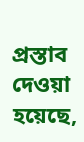প্রস্তাব দেওয়া হয়েছে,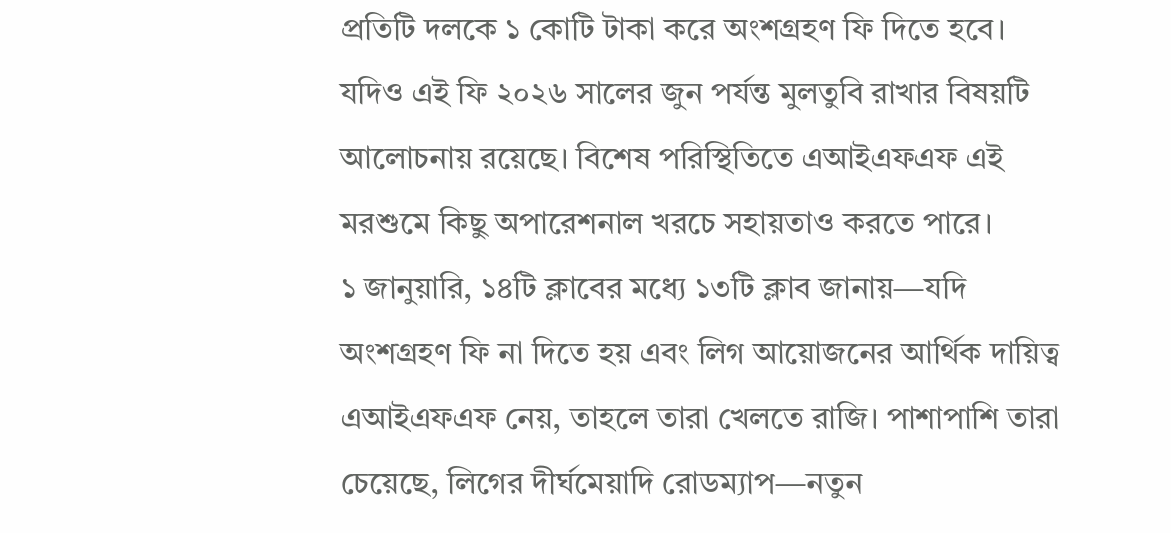প্রতিটি দলকে ১ কোটি টাকা করে অংশগ্রহণ ফি দিতে হবে। যদিও এই ফি ২০২৬ সালের জুন পর্যন্ত মুলতুবি রাখার বিষয়টি আলোচনায় রয়েছে। বিশেষ পরিস্থিতিতে এআইএফএফ এই মরশুমে কিছু অপারেশনাল খরচে সহায়তাও করতে পারে।
১ জানুয়ারি, ১৪টি ক্লাবের মধ্যে ১৩টি ক্লাব জানায়—যদি অংশগ্রহণ ফি না দিতে হয় এবং লিগ আয়োজনের আর্থিক দায়িত্ব এআইএফএফ নেয়, তাহলে তারা খেলতে রাজি। পাশাপাশি তারা চেয়েছে, লিগের দীর্ঘমেয়াদি রোডম্যাপ—নতুন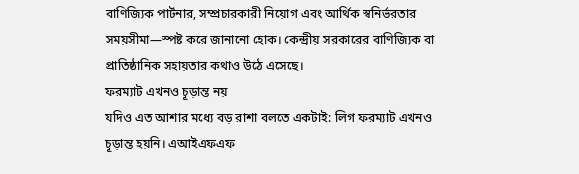বাণিজ্যিক পার্টনার, সম্প্রচারকারী নিয়োগ এবং আর্থিক স্বনির্ভরতার সময়সীমা—স্পষ্ট করে জানানো হোক। কেন্দ্রীয় সরকারের বাণিজ্যিক বা প্রাতিষ্ঠানিক সহায়তার কথাও উঠে এসেছে।
ফরম্যাট এখনও চূড়ান্ত নয়
যদিও এত আশার মধ্যে বড় রাশা বলতে একটাই: লিগ ফরম্যাট এখনও চূড়ান্ত হয়নি। এআইএফএফ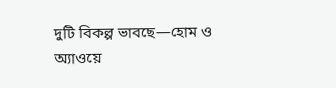দুটি বিকল্প ভাবছে—হোম ও অ্যাওয়ে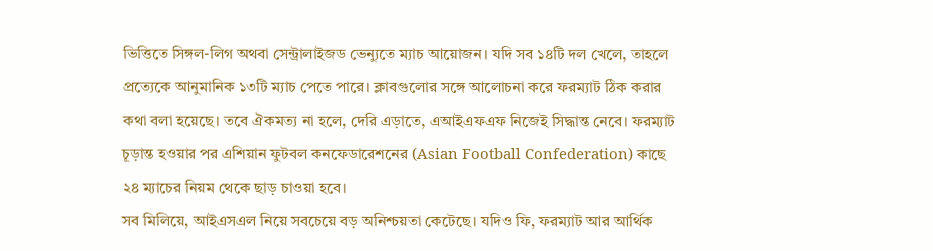ভিত্তিতে সিঙ্গল-লিগ অথবা সেন্ট্রালাইজড ভেন্যুতে ম্যাচ আয়োজন। যদি সব ১৪টি দল খেলে, তাহলে প্রত্যেকে আনুমানিক ১৩টি ম্যাচ পেতে পারে। ক্লাবগুলোর সঙ্গে আলোচনা করে ফরম্যাট ঠিক করার কথা বলা হয়েছে। তবে ঐকমত্য না হলে, দেরি এড়াতে, এআইএফএফ নিজেই সিদ্ধান্ত নেবে। ফরম্যাট চূড়ান্ত হওয়ার পর এশিয়ান ফুটবল কনফেডারেশনের (Asian Football Confederation) কাছে ২৪ ম্যাচের নিয়ম থেকে ছাড় চাওয়া হবে।
সব মিলিয়ে, আইএসএল নিয়ে সবচেয়ে বড় অনিশ্চয়তা কেটেছে। যদিও ফি, ফরম্যাট আর আর্থিক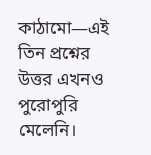কাঠামো—এই তিন প্রশ্নের উত্তর এখনও পুরোপুরি মেলেনি।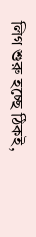লিগ শুরু হচ্ছে ঠিকই,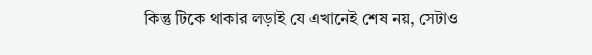কিন্তু টিকে থাকার লড়াই যে এখানেই শেষ নয়, সেটাও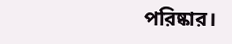পরিষ্কার।